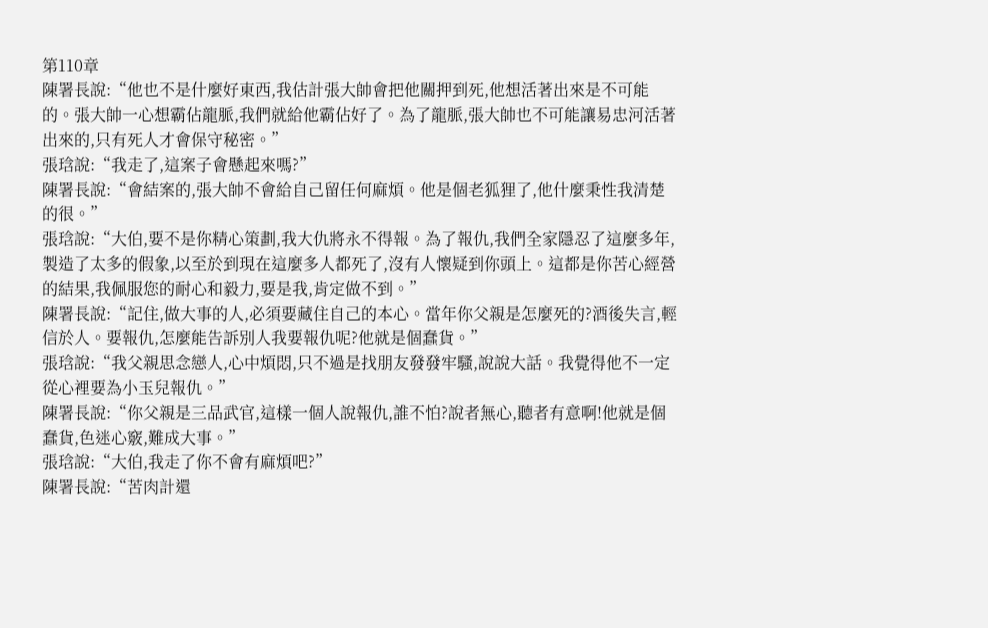第110章
陳署長說:“他也不是什麼好東西,我估計張大帥會把他關押到死,他想活著出來是不可能的。張大帥一心想霸佔龍脈,我們就給他霸佔好了。為了龍脈,張大帥也不可能讓易忠河活著出來的,只有死人才會保守秘密。”
張琀說:“我走了,這案子會懸起來嗎?”
陳署長說:“會結案的,張大帥不會給自己留任何麻煩。他是個老狐狸了,他什麼秉性我清楚的很。”
張琀說:“大伯,要不是你精心策劃,我大仇將永不得報。為了報仇,我們全家隱忍了這麼多年,製造了太多的假象,以至於到現在這麼多人都死了,沒有人懷疑到你頭上。這都是你苦心經營的結果,我佩服您的耐心和毅力,要是我,肯定做不到。”
陳署長說:“記住,做大事的人,必須要藏住自己的本心。當年你父親是怎麼死的?酒後失言,輕信於人。要報仇,怎麼能告訴別人我要報仇呢?他就是個蠢貨。”
張琀說:“我父親思念戀人,心中煩悶,只不過是找朋友發發牢騷,說說大話。我覺得他不一定從心裡要為小玉兒報仇。”
陳署長說:“你父親是三品武官,這樣一個人說報仇,誰不怕?說者無心,聽者有意啊!他就是個蠢貨,色迷心竅,難成大事。”
張琀說:“大伯,我走了你不會有麻煩吧?”
陳署長說:“苦肉計還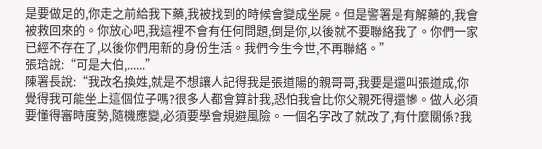是要做足的,你走之前給我下藥,我被找到的時候會變成坐屍。但是警署是有解藥的,我會被救回來的。你放心吧,我這裡不會有任何問題,倒是你,以後就不要聯絡我了。你們一家已經不存在了,以後你們用新的身份生活。我們今生今世,不再聯絡。”
張琀說:“可是大伯,......”
陳署長說:“我改名換姓,就是不想讓人記得我是張道陽的親哥哥,我要是還叫張道成,你覺得我可能坐上這個位子嗎?很多人都會算計我,恐怕我會比你父親死得還慘。做人必須要懂得審時度勢,隨機應變,必須要學會規避風險。一個名字改了就改了,有什麼關係?我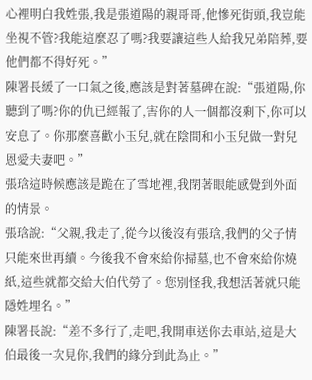心裡明白我姓張,我是張道陽的親哥哥,他慘死街頭,我豈能坐視不管?我能這麼忍了嗎?我要讓這些人給我兄弟陪葬,要他們都不得好死。”
陳署長緩了一口氣之後,應該是對著墓碑在說:“張道陽,你聽到了嗎?你的仇已經報了,害你的人一個都沒剩下,你可以安息了。你那麼喜歡小玉兒,就在陰間和小玉兒做一對兒恩愛夫妻吧。”
張琀這時候應該是跪在了雪地裡,我閉著眼能感覺到外面的情景。
張琀說:“父親,我走了,從今以後沒有張琀,我們的父子情只能來世再續。今後我不會來給你掃墓,也不會來給你燒紙,這些就都交給大伯代勞了。您別怪我,我想活著就只能隱姓埋名。”
陳署長說:“差不多行了,走吧,我開車送你去車站,這是大伯最後一次見你,我們的緣分到此為止。”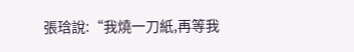張琀說:“我燒一刀紙,再等我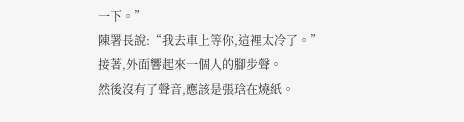一下。”
陳署長說:“我去車上等你,這裡太冷了。”
接著,外面響起來一個人的腳步聲。
然後沒有了聲音,應該是張琀在燒紙。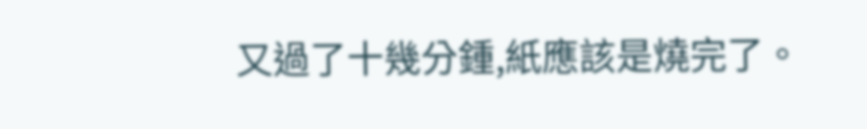又過了十幾分鍾,紙應該是燒完了。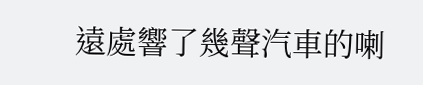遠處響了幾聲汽車的喇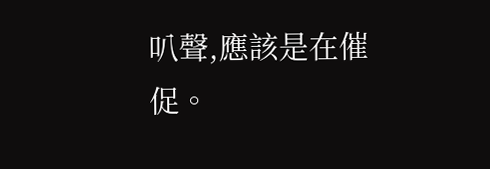叭聲,應該是在催促。